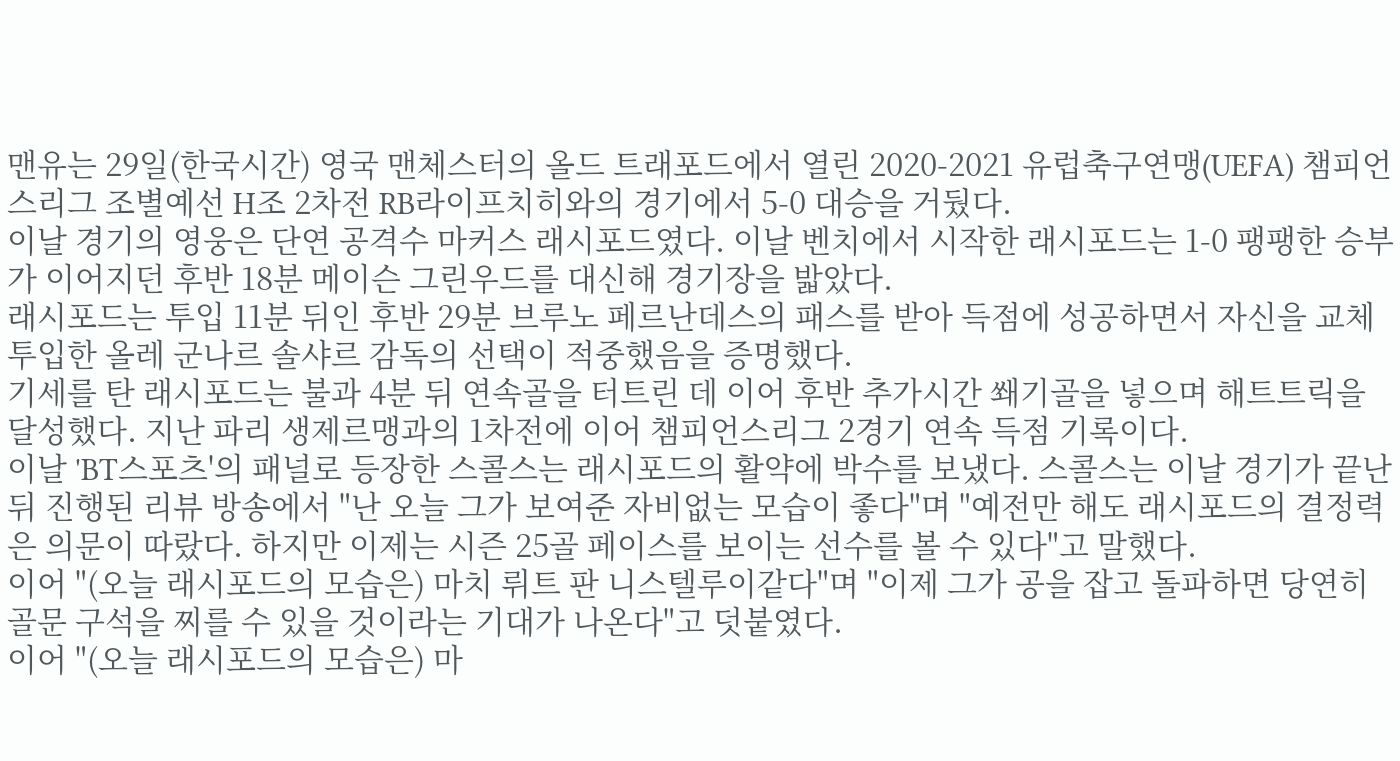맨유는 29일(한국시간) 영국 맨체스터의 올드 트래포드에서 열린 2020-2021 유럽축구연맹(UEFA) 챔피언스리그 조별예선 H조 2차전 RB라이프치히와의 경기에서 5-0 대승을 거뒀다.
이날 경기의 영웅은 단연 공격수 마커스 래시포드였다. 이날 벤치에서 시작한 래시포드는 1-0 팽팽한 승부가 이어지던 후반 18분 메이슨 그린우드를 대신해 경기장을 밟았다.
래시포드는 투입 11분 뒤인 후반 29분 브루노 페르난데스의 패스를 받아 득점에 성공하면서 자신을 교체 투입한 올레 군나르 솔샤르 감독의 선택이 적중했음을 증명했다.
기세를 탄 래시포드는 불과 4분 뒤 연속골을 터트린 데 이어 후반 추가시간 쐐기골을 넣으며 해트트릭을 달성했다. 지난 파리 생제르맹과의 1차전에 이어 챔피언스리그 2경기 연속 득점 기록이다.
이날 'BT스포츠'의 패널로 등장한 스콜스는 래시포드의 활약에 박수를 보냈다. 스콜스는 이날 경기가 끝난 뒤 진행된 리뷰 방송에서 "난 오늘 그가 보여준 자비없는 모습이 좋다"며 "예전만 해도 래시포드의 결정력은 의문이 따랐다. 하지만 이제는 시즌 25골 페이스를 보이는 선수를 볼 수 있다"고 말했다.
이어 "(오늘 래시포드의 모습은) 마치 뤼트 판 니스텔루이같다"며 "이제 그가 공을 잡고 돌파하면 당연히 골문 구석을 찌를 수 있을 것이라는 기대가 나온다"고 덧붙였다.
이어 "(오늘 래시포드의 모습은) 마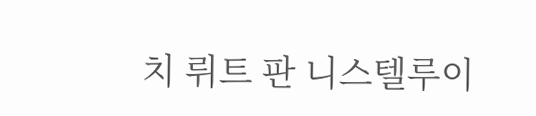치 뤼트 판 니스텔루이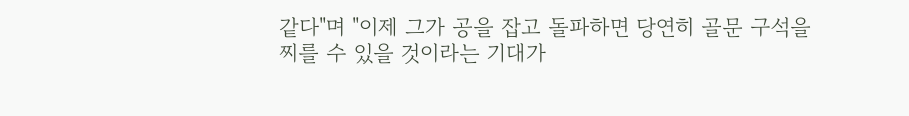같다"며 "이제 그가 공을 잡고 돌파하면 당연히 골문 구석을 찌를 수 있을 것이라는 기대가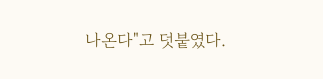나온다"고 덧붙였다.